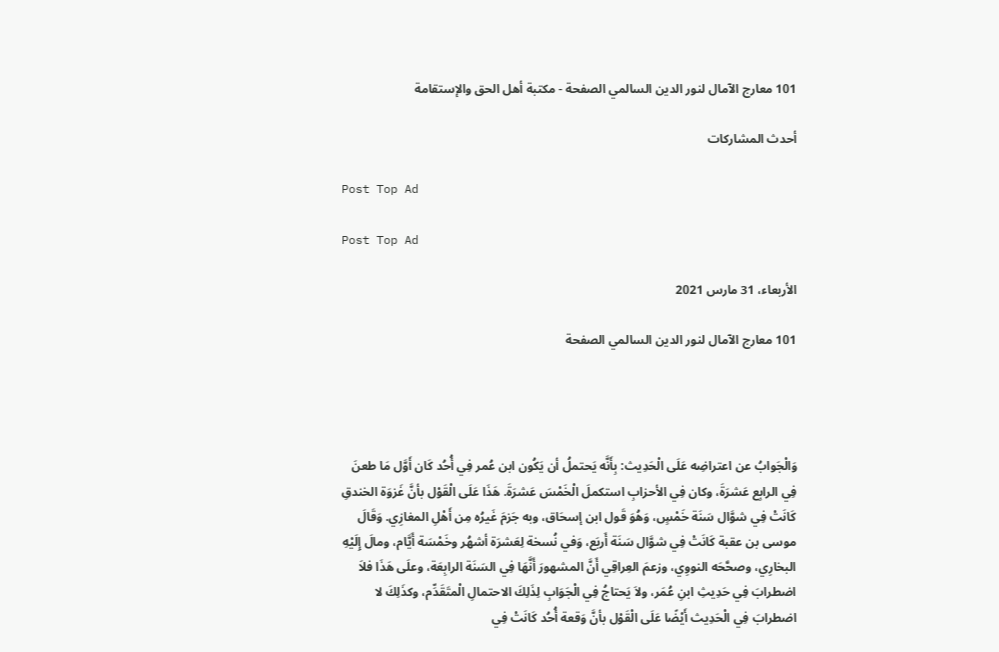101 معارج الآمال لنور الدين السالمي الصفحة - مكتبة أهل الحق والإستقامة

أحدث المشاركات

Post Top Ad

Post Top Ad

الأربعاء، 31 مارس 2021

101 معارج الآمال لنور الدين السالمي الصفحة




وَالْجَوابُ عن اعتراضِه عَلَى الْحَدِيث: بِأَنَّه يَحتملُ أن يَكُون ابن عُمر فِي أُحُد كَان أَوَّل مَا طعنَ فِي الرابِع عَشرَةَ، وكان فِي الأحزابِ استكملَ الْخَمْسَ عَشرَةَ. هَذَا عَلَى الْقَوْل بأنَّ غَزوَة الخندقِ كَانَتْ فِي شوَّال سَنَة خَمْسٍ، وَهُوَ قَول ابن إسحَاق، وبه جَزمَ غَيرُه مِن أَهْلِ المغازِي. وَقَالَ موسى بن عقبة كَانَتْ فِي شوَّال سَنَة أَربَع، وَفي نُسخة لِعَشرَة أشهُر وخَمْسَة أَيَّام، ومالَ إِلَيْهِ البخارِي، وصحَّحَه النووِي، وزعمَ العِراقِي أَنَّ المشهورَ أَنَّهَا فِي السَنَة الرابِعَة، وعلَى هَذَا فلاَ اضطرابَ فِي حَدِيثِ ابنِ عُمَر، ولاَ يَحتاجُ فِي الْجَوَابِ لِذَلِكَ الاحتمالِ الْمتَقَدِّم، وكذَلِكَ لا اضطرابَ فِي الْحَدِيث أَيْضًا عَلَى الْقَوْل بأنَّ وَقعة أُحُد كَانَتْ فِي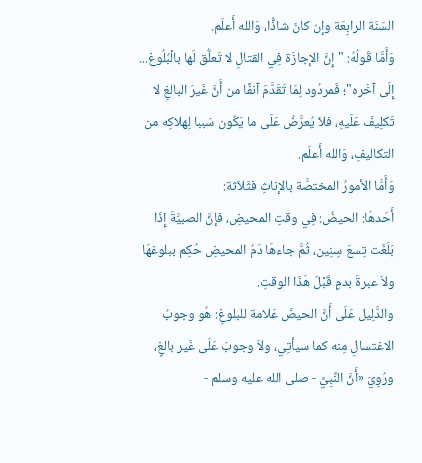السَنَة الرابِعَة وإن كانَ شاذًّا، وَالله أَعلَم.
وَأَمَّا قَولُهُ: "إِنَّ الإجازَة فِي القتالِ لا تَعلُّق لَها بالْبُلُوغ... إِلَى آخَره"؛ فَمردُود لِمَا تَقَدَّمَ آنفًا من أَنَّ غَيرَ البالغِ لا تَكلِيفَ عَلَيهِ، فلاَ يُعرَّضُ عَلَى ما يَكُون سَببا لِهلاكِه من التكاليفِ، وَالله أَعلَم.
وَأَمَّا الأمورُ المختصَّة بالإناثِ فثَلاَثة:
أَحَدهَا: الحيضُ: فِي وقتِ المحيضِ، فإنَّ الصبيَّةَ إِذَا بَلَغَت تِسعَ سِنِين، ثُمَّ جاءهَا دَمُ المحيضِ حُكِم ببلوغهَا ولاَ عبرةَ بدمٍ قَبْلَ هَذَا الوقتِ.
والدَّلِيل عَلَى أَنَّ الحيضَ عَلامة للبلوغِ: هُو وجوبُ الاغتسالِ مِنه كما سيأتِي، ولاَ وجوبَ عَلَى غَير بالغٍ، ورُوِيَ «أَنَّ النَّبِيَّ - صلى الله عليه وسلم -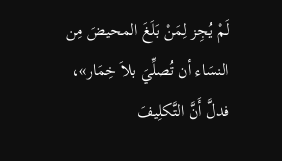لَمْ يُجِز لِمَنْ بَلَغَ المحيضَ مِن النسَاء أن تُصلِّيَ بلاَ خِمَار»، فدلَّ أَنَّ التَّكلِيفَ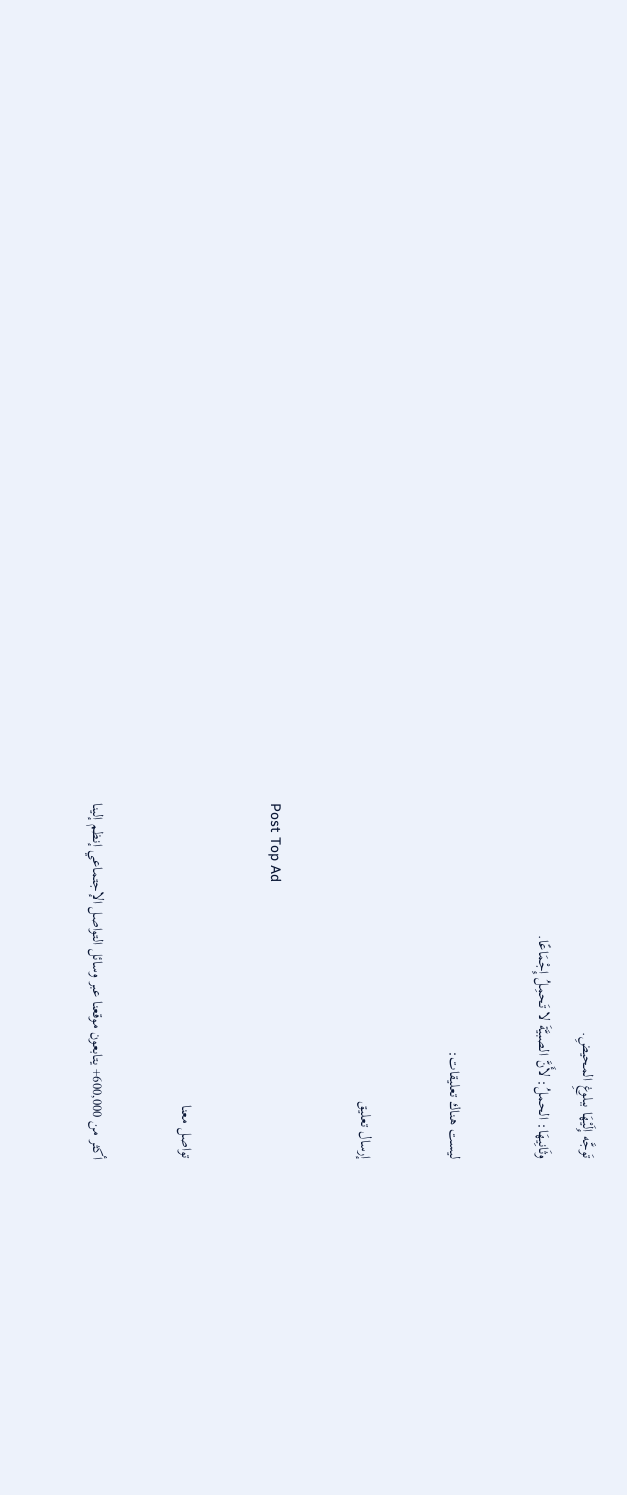تَوجَّه إِلَيْهَا ببلوغِ المحيضِ.
وثَانِيهَا: الحملُ: لأَنَّ الصبيَّةَ لا تَحمِلُ إِجْمَاعًا.

ليست هناك تعليقات:

إرسال تعليق

Post Top Ad

تواصل معنا

أكثر من 600,000+ يتابعون موقعنا عبر وسائل التواصل الإجتماعي إنظم إلينا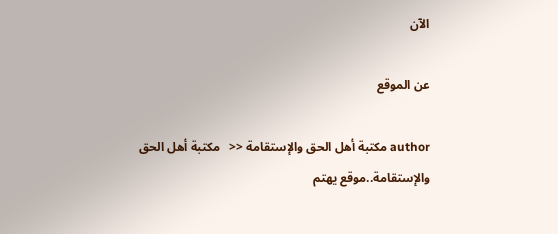الآن

عن الموقع

author مكتبة أهل الحق والإستقامة <<   مكتبة أهل الحق والإستقامة..موقع يهتم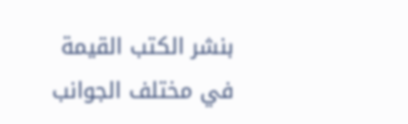بنشر الكتب القيمة في مختلف الجوانب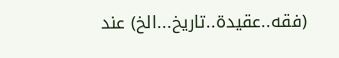(فقه..عقيدة..تاريخ...الخ) عند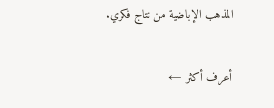المذهب الإباضية من نتاج فكري.

أعرف أكثر ←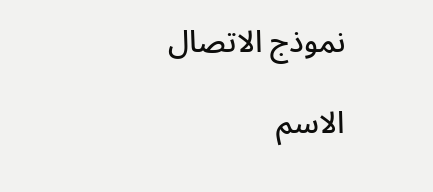نموذج الاتصال

الاسم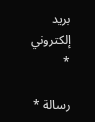بريد إلكتروني *

رسالة *